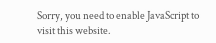Sorry, you need to enable JavaScript to visit this website.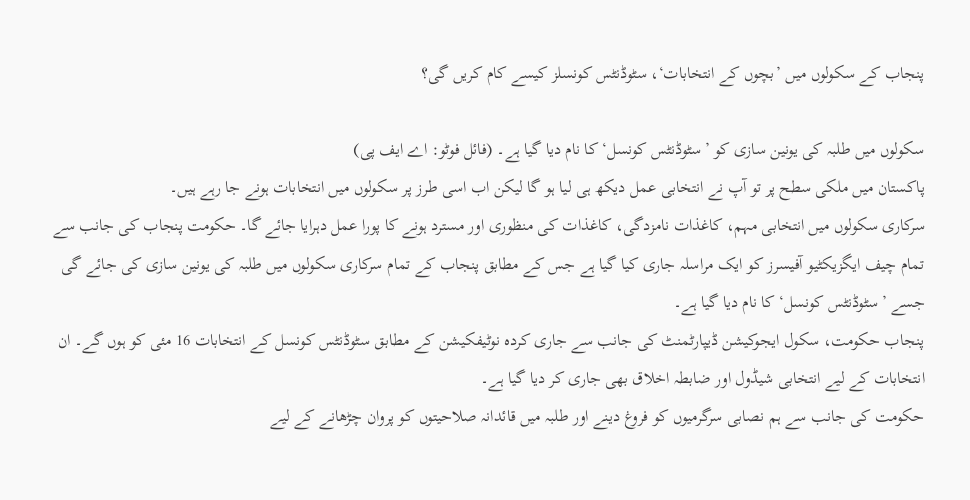پنجاب کے سکولوں میں ’بچوں کے انتخابات‘، سٹوڈنٹس کونسلز کیسے کام کریں گی؟

سکولوں میں طلبہ کی یونین سازی کو ’سٹوڈنٹس کونسل‘ کا نام دیا گیا ہے۔ (فائل فوٹو: اے ایف پی)
پاکستان میں ملکی سطح پر تو آپ نے انتخابی عمل دیکھ ہی لیا ہو گا لیکن اب اسی طرز پر سکولوں میں انتخابات ہونے جا رہے ہیں۔
سرکاری سکولوں میں انتخابی مہم، کاغذات نامزدگی، کاغذات کی منظوری اور مسترد ہونے کا پورا عمل دہرایا جائے گا۔ حکومت پنجاب کی جانب سے تمام چیف ایگزیکٹیو آفیسرز کو ایک مراسلہ جاری کیا گیا ہے جس کے مطابق پنجاب کے تمام سرکاری سکولوں میں طلبہ کی یونین سازی کی جائے گی جسے ’سٹوڈنٹس کونسل‘ کا نام دیا گیا ہے۔
پنجاب حکومت، سکول ایجوکیشن ڈیپارٹمنٹ کی جانب سے جاری کردہ نوٹیفکیشن کے مطابق سٹوڈنٹس کونسل کے انتخابات 16 مئی کو ہوں گے۔ ان انتخابات کے لیے انتخابی شیڈول اور ضابطہ اخلاق بھی جاری کر دیا گیا ہے۔
حکومت کی جانب سے ہم نصابی سرگرمیوں کو فروغ دینے اور طلبہ میں قائدانہ صلاحیتوں کو پروان چڑھانے کے لیے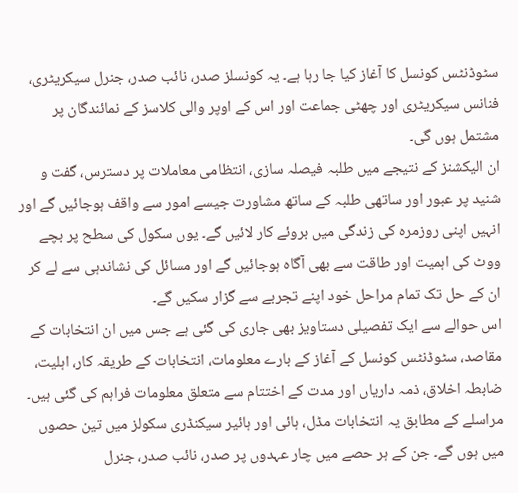سٹوڈنٹس کونسل کا آغاز کیا جا رہا ہے۔ یہ کونسلز صدر، نائب صدر، جنرل سیکریٹری، فنانس سیکریٹری اور چھٹی جماعت اور اس کے اوپر والی کلاسز کے نمائندگان پر مشتمل ہوں گی۔
ان الیکشنز کے نتیجے میں طلبہ فیصلہ سازی، انتظامی معاملات پر دسترس، گفت و شنید پر عبور اور ساتھی طلبہ کے ساتھ مشاورت جیسے امور سے واقف ہوجائیں گے اور انہیں اپنی روزمرہ کی زندگی میں بروئے کار لائیں گے۔ یوں سکول کی سطح پر بچے ووٹ کی اہمیت اور طاقت سے بھی آگاہ ہوجائیں گے اور مسائل کی نشاندہی سے لے کر ان کے حل تک تمام مراحل خود اپنے تجربے سے گزار سکیں گے۔
اس حوالے سے ایک تفصیلی دستاویز بھی جاری کی گئی ہے جس میں ان انتخابات کے مقاصد، سٹوڈنٹس کونسل کے آغاز کے بارے معلومات، انتخابات کے طریقہ کار، اہلیت، ضابطہ اخلاق، ذمہ داریاں اور مدت کے اختتام سے متعلق معلومات فراہم کی گئی ہیں۔
مراسلے کے مطابق یہ انتخابات مڈل، ہائی اور ہائیر سیکنڈری سکولز میں تین حصوں میں ہوں گے۔ جن کے ہر حصے میں چار عہدوں پر صدر، نائب صدر، جنرل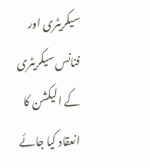سیکریٹری اور فنانس سیکریٹری کے الیکشن کا انعقاد کیا جائے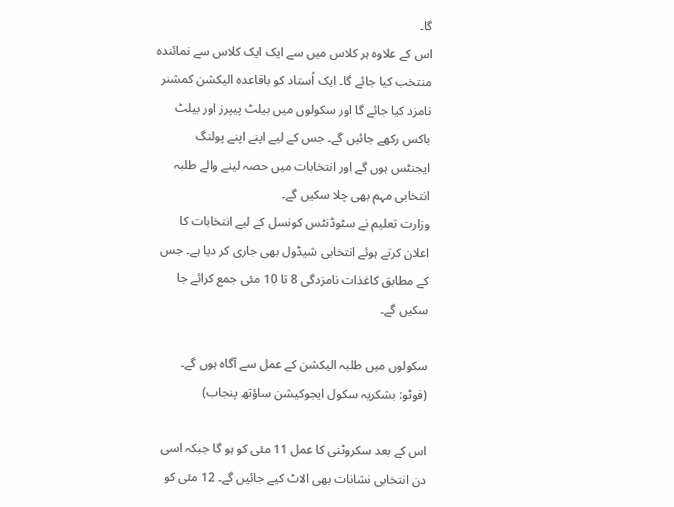گا۔
اس کے علاوہ ہر کلاس میں سے ایک ایک کلاس سے نمائندہ منتخب کیا جائے گا۔ ایک اُستاد کو باقاعدہ الیکشن کمشنر نامزد کیا جائے گا اور سکولوں میں بیلٹ پیپرز اور بیلٹ باکس رکھے جائیں گے۔ جس کے لیے اپنے اپنے پولنگ ایجنٹس ہوں گے اور انتخابات میں حصہ لینے والے طلبہ انتخابی مہم بھی چلا سکیں گے۔
وزارت تعلیم نے سٹوڈنٹس کونسل کے لیے انتخابات کا اعلان کرتے ہوئے انتخابی شیڈول بھی جاری کر دیا ہے۔ جس کے مطابق کاغذات نامزدگی 8 تا 10 مئی جمع کرائے جا سکیں گے۔

سکولوں میں طلبہ الیکشن کے عمل سے آگاہ ہوں گے۔ (فوٹو: بشکریہ سکول ایجوکیشن ساؤتھ پنجاب)

اس کے بعد سکروٹنی کا عمل 11 مئی کو ہو گا جبکہ اسی دن انتخابی نشانات بھی الاٹ کیے جائیں گے۔ 12 مئی کو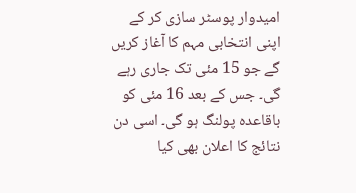امیدوار پوسٹر سازی کر کے اپنی انتخابی مہم کا آغاز کریں گے جو 15 مئی تک جاری رہے گی۔ جس کے بعد 16 مئی کو باقاعدہ پولنگ ہو گی۔ اسی دن نتائج کا اعلان بھی کیا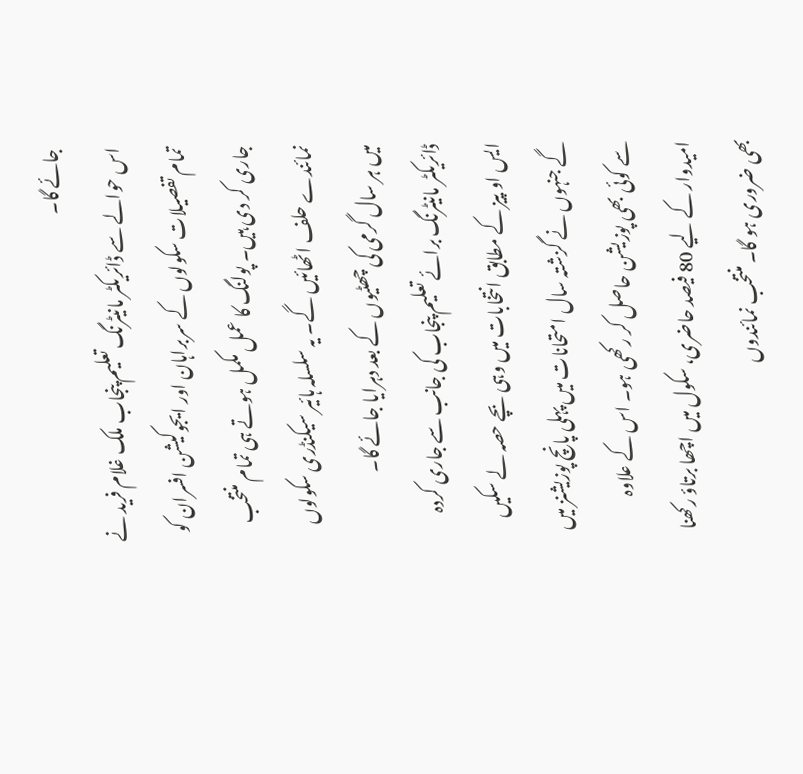جائے گا۔
اس حوالے سے ڈائریکٹر مانیٹرنگ تعلیم پنجاب ملک غلام فرید نے تمام تفصیلات سکولوں کے سربراہان اور ایجوکیشن افسران کو جاری کر دی ہیں۔ پولنگ کا عمل مکمل ہوتے ہی تمام منتخب نمائندے حلف اٹھائیں گے۔ یہ سلسلہ ہائیر سیکنڈری سکولوں میں ہر سال گرمی کی چھٹیوں کے بعد دہرایا جائے گا۔
ڈائریکٹر مانیٹرنگ برائے تعلیم پنجاب کی جانب سے جاری کردہ ایس او پیز کے مطابق انتخابات میں وہی بچے حصہ لے سکیں گے جنہوں نے گزشتہ سال امتحانات میں پہلی پانچ پوزیشنز میں سے کوئی بھی پوزیشن حاصل کر رکھی ہو۔ اس کے علاوہ امیدوار کے لیے 80 فیصد حاضری، سکول میں اچھا برتاؤ رکھنا بھی ضروری ہو گا۔ منتخب نمائندوں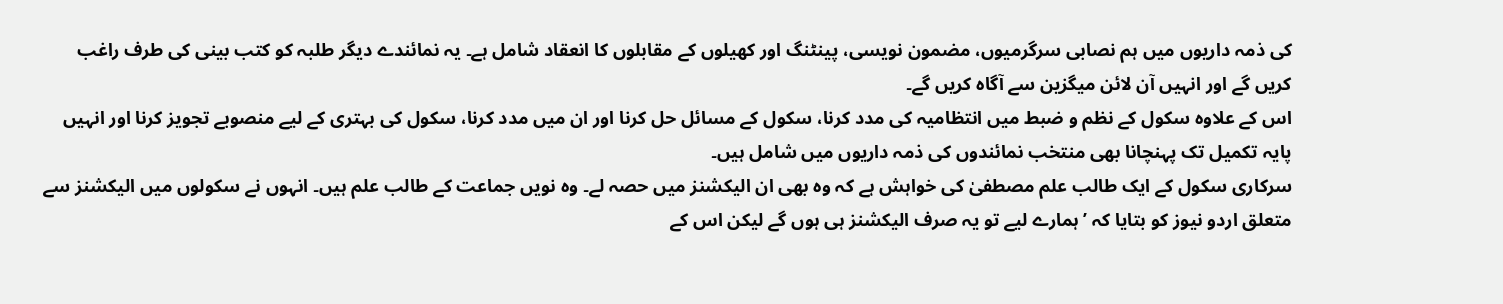کی ذمہ داریوں میں ہم نصابی سرگرمیوں، مضمون نویسی، پینٹنگ اور کھیلوں کے مقابلوں کا انعقاد شامل ہے۔ یہ نمائندے دیگر طلبہ کو کتب بینی کی طرف راغب کریں گے اور انہیں آن لائن میگزین سے آگاہ کریں گے۔
اس کے علاوہ سکول کے نظم و ضبط میں انتظامیہ کی مدد کرنا، سکول کے مسائل حل کرنا اور ان میں مدد کرنا، سکول کی بہتری کے لیے منصوبے تجویز کرنا اور انہیں پایہ تکمیل تک پہنچانا بھی منتخب نمائندوں کی ذمہ داریوں میں شامل ہیں۔
سرکاری سکول کے ایک طالب علم مصطفیٰ کی خواہش ہے کہ وہ بھی ان الیکشنز میں حصہ لے۔ وہ نویں جماعت کے طالب علم ہیں۔ انہوں نے سکولوں میں الیکشنز سے متعلق اردو نیوز کو بتایا کہ ’ہمارے لیے تو یہ صرف الیکشنز ہی ہوں گے لیکن اس کے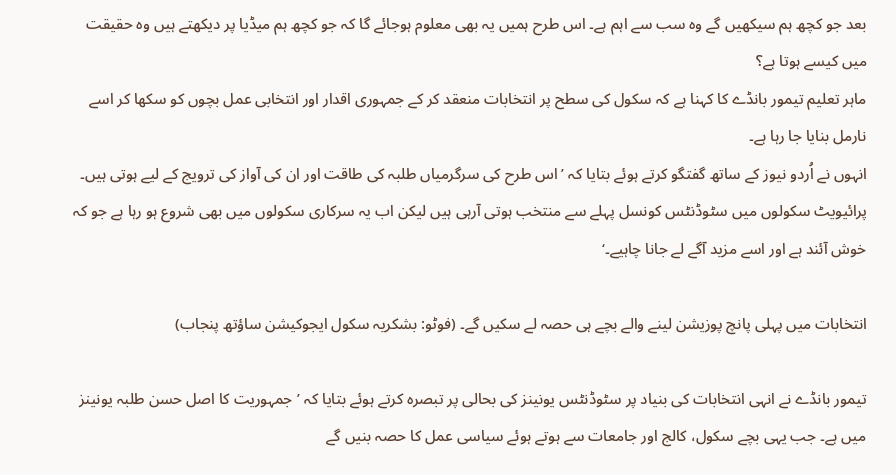بعد جو کچھ ہم سیکھیں گے وہ سب سے اہم ہے۔ اس طرح ہمیں یہ بھی معلوم ہوجائے گا کہ جو کچھ ہم میڈیا پر دیکھتے ہیں وہ حقیقت میں کیسے ہوتا ہے؟
ماہر تعلیم تیمور بانڈے کا کہنا ہے کہ سکول کی سطح پر انتخابات منعقد کر کے جمہوری اقدار اور انتخابی عمل بچوں کو سکھا کر اسے نارمل بنایا جا رہا ہے۔
انہوں نے اُردو نیوز کے ساتھ گفتگو کرتے ہوئے بتایا کہ ’اس طرح کی سرگرمیاں طلبہ کی طاقت اور ان کی آواز کی ترویج کے لیے ہوتی ہیں۔ پرائیویٹ سکولوں میں سٹوڈنٹس کونسل پہلے سے منتخب ہوتی آرہی ہیں لیکن اب یہ سرکاری سکولوں میں بھی شروع ہو رہا ہے جو کہ خوش آئند ہے اور اسے مزید آگے لے جانا چاہیے۔‘

انتخابات میں پہلی پانچ پوزیشن لینے والے بچے ہی حصہ لے سکیں گے۔ (فوٹو: بشکریہ سکول ایجوکیشن ساؤتھ پنجاب)

تیمور بانڈے نے انہی انتخابات کی بنیاد پر سٹوڈنٹس یونینز کی بحالی پر تبصرہ کرتے ہوئے بتایا کہ ’جمہوریت کا اصل حسن طلبہ یونینز میں ہے۔ جب یہی بچے سکول، کالج اور جامعات سے ہوتے ہوئے سیاسی عمل کا حصہ بنیں گے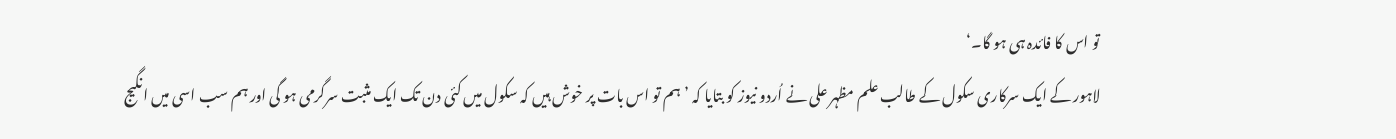تو اس کا فائدہ ہی ہو گا۔‘
لاہور کے ایک سرکاری سکول کے طالب علم مظہر علی نے اُردو نیوز کو بتایا کہ ’ہم تو اس بات پر خوش ہیں کہ سکول میں کئی دن تک ایک مثبت سرگرمی ہو گی اور ہم سب اسی میں انگیج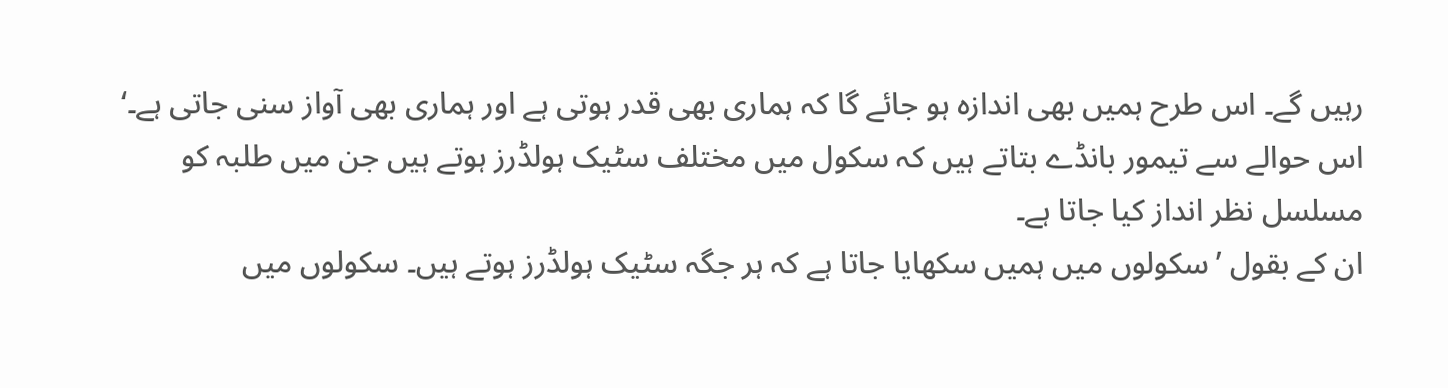رہیں گے۔ اس طرح ہمیں بھی اندازہ ہو جائے گا کہ ہماری بھی قدر ہوتی ہے اور ہماری بھی آواز سنی جاتی ہے۔‘
اس حوالے سے تیمور بانڈے بتاتے ہیں کہ سکول میں مختلف سٹیک ہولڈرز ہوتے ہیں جن میں طلبہ کو مسلسل نظر انداز کیا جاتا ہے۔
ان کے بقول ’سکولوں میں ہمیں سکھایا جاتا ہے کہ ہر جگہ سٹیک ہولڈرز ہوتے ہیں۔ سکولوں میں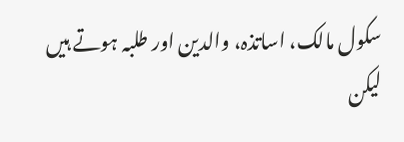سکول مالک، اساتذہ، والدین اور طلبہ ہوتے ہیں لیکن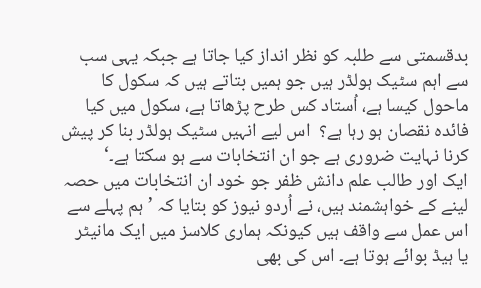بدقسمتی سے طلبہ کو نظر انداز کیا جاتا ہے جبکہ یہی سب سے اہم سٹیک ہولڈر ہیں جو ہمیں بتاتے ہیں کہ سکول کا ماحول کیسا ہے، اُستاد کس طرح پڑھاتا ہے، سکول میں کیا فائدہ نقصان ہو رہا ہے؟  اس لیے انہیں سٹیک ہولڈر بنا کر پیش کرنا نہایت ضروری ہے جو ان انتخابات سے ہو سکتا ہے۔‘
ایک اور طالب علم دانش ظفر جو خود ان انتخابات میں حصہ لینے کے خواہشمند ہیں، نے اُردو نیوز کو بتایا کہ ’ہم پہلے سے اس عمل سے واقف ہیں کیونکہ ہماری کلاسز میں ایک مانیٹر یا ہیڈ بوائے ہوتا ہے۔ اس کی بھی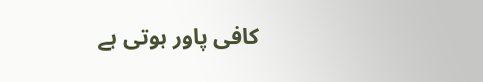کافی پاور ہوتی ہے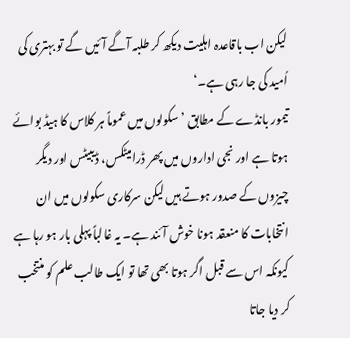لیکن اب باقاعدہ اہلیت دیکھ کر طلبہ آگے آئیں گے تو بہتری کی اُمید کی جا رہی ہے۔‘
تیمور بانڈے کے مطابق ’سکولوں میں عموماً ہر کلاس کا ہیڈ بوائے ہوتا ہے اور نجی اداروں میں پھر ڈرامیٹکس، ڈیبیٹس اور دیگر چیزوں کے صدور ہوتے ہیں لیکن سرکاری سکولوں میں ان انتخابات کا منعقد ہونا خوش آئند ہے۔ یہ غالباً پہلی بار ہو رہا ہے کیونکہ اس سے قبل اگر ہوتا بھی تھا تو ایک طالب علم کو منتخب کر دیا جاتا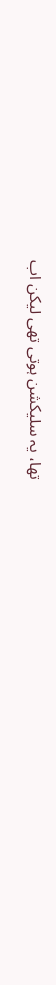تھا، یہ سلیکشن ہوتی تھی لیکن اب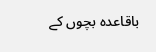باقاعدہ بچوں کے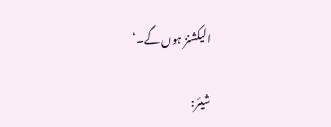الیکشنز ہوں گے۔‘

شیئر: